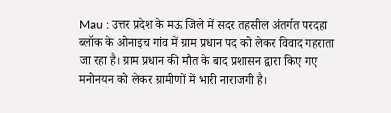Mau : उत्तर प्रदेश के मऊ जिले में सदर तहसील अंतर्गत परदहा ब्लॉक के ओनाइच गांव में ग्राम प्रधान पद को लेकर विवाद गहराता जा रहा है। ग्राम प्रधान की मौत के बाद प्रशासन द्वारा किए गए मनोनयन को लेकर ग्रामीणों में भारी नाराजगी है।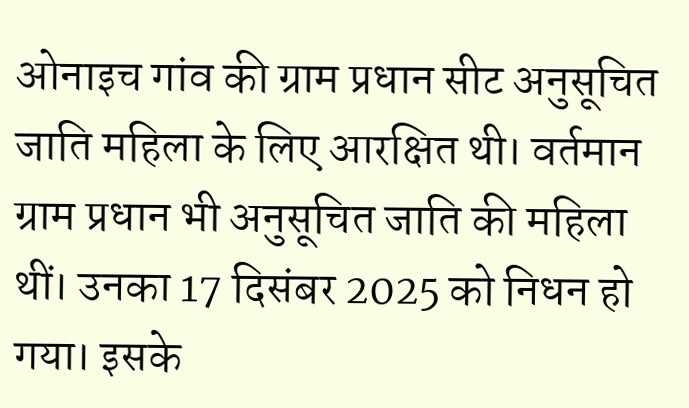ओनाइच गांव की ग्राम प्रधान सीट अनुसूचित जाति महिला के लिए आरक्षित थी। वर्तमान ग्राम प्रधान भी अनुसूचित जाति की महिला थीं। उनका 17 दिसंबर 2025 को निधन हो गया। इसके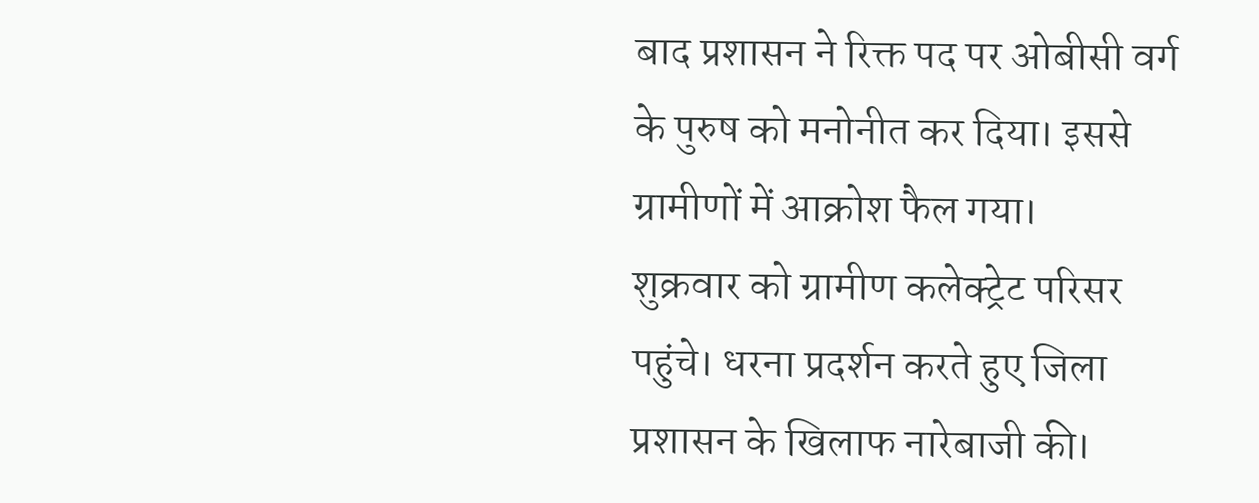बाद प्रशासन ने रिक्त पद पर ओबीसी वर्ग के पुरुष को मनोनीत कर दिया। इससे ग्रामीणों में आक्रोश फैल गया।
शुक्रवार को ग्रामीण कलेक्ट्रेट परिसर पहुंचे। धरना प्रदर्शन करते हुए जिला प्रशासन के खिलाफ नारेबाजी की।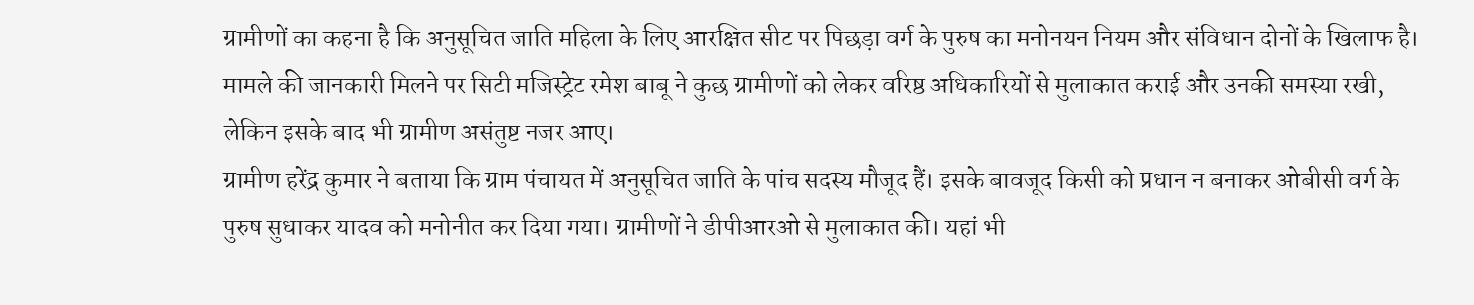ग्रामीणों का कहना है कि अनुसूचित जाति महिला के लिए आरक्षित सीट पर पिछड़ा वर्ग के पुरुष का मनोनयन नियम और संविधान दोनों के खिलाफ है।
मामले की जानकारी मिलने पर सिटी मजिस्ट्रेट रमेश बाबू ने कुछ ग्रामीणों को लेकर वरिष्ठ अधिकारियों से मुलाकात कराई और उनकी समस्या रखी, लेकिन इसके बाद भी ग्रामीण असंतुष्ट नजर आए।
ग्रामीण हरेंद्र कुमार ने बताया कि ग्राम पंचायत में अनुसूचित जाति के पांच सदस्य मौजूद हैं। इसके बावजूद किसी को प्रधान न बनाकर ओबीसी वर्ग के पुरुष सुधाकर यादव को मनोनीत कर दिया गया। ग्रामीणों ने डीपीआरओ से मुलाकात की। यहां भी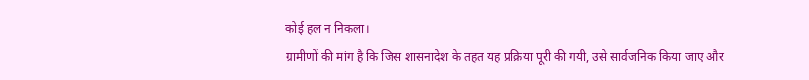कोई हल न निकला।
ग्रामीणों की मांग है कि जिस शासनादेश के तहत यह प्रक्रिया पूरी की गयी, उसे सार्वजनिक किया जाए और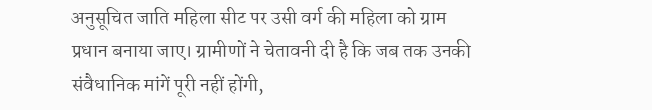अनुसूचित जाति महिला सीट पर उसी वर्ग की महिला को ग्राम प्रधान बनाया जाए। ग्रामीणों ने चेतावनी दी है कि जब तक उनकी संवैधानिक मांगें पूरी नहीं होंगी,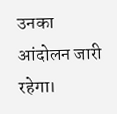उनका आंदोलन जारी रहेगा।